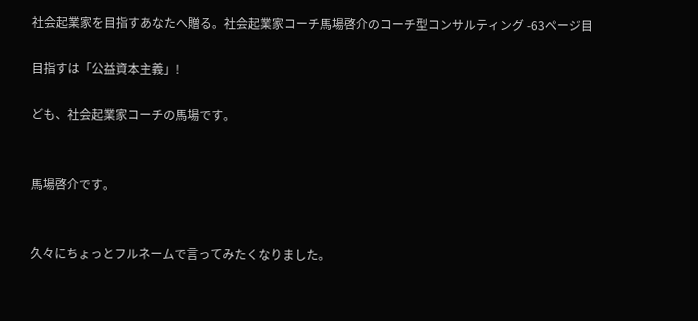社会起業家を目指すあなたへ贈る。社会起業家コーチ馬場啓介のコーチ型コンサルティング -63ページ目

目指すは「公益資本主義」!

ども、社会起業家コーチの馬場です。


馬場啓介です。


久々にちょっとフルネームで言ってみたくなりました。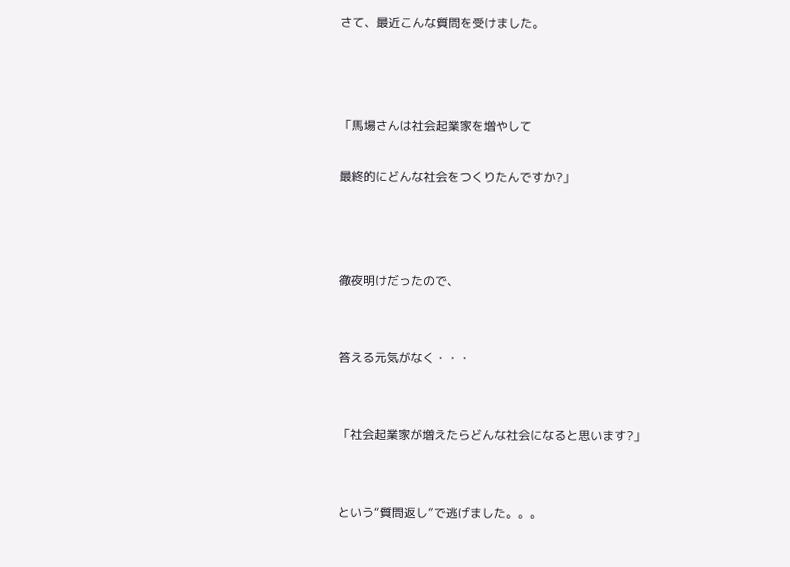さて、最近こんな質問を受けました。



「馬場さんは社会起業家を増やして

最終的にどんな社会をつくりたんですか?」



徹夜明けだったので、


答える元気がなく・・・


「社会起業家が増えたらどんな社会になると思います?」


という“質問返し”で逃げました。。。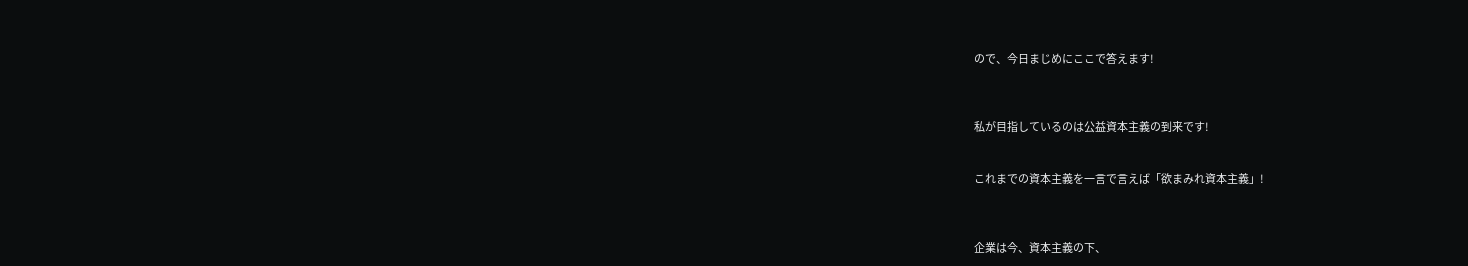ので、今日まじめにここで答えます!



私が目指しているのは公益資本主義の到来です!


これまでの資本主義を一言で言えば「欲まみれ資本主義」!



企業は今、資本主義の下、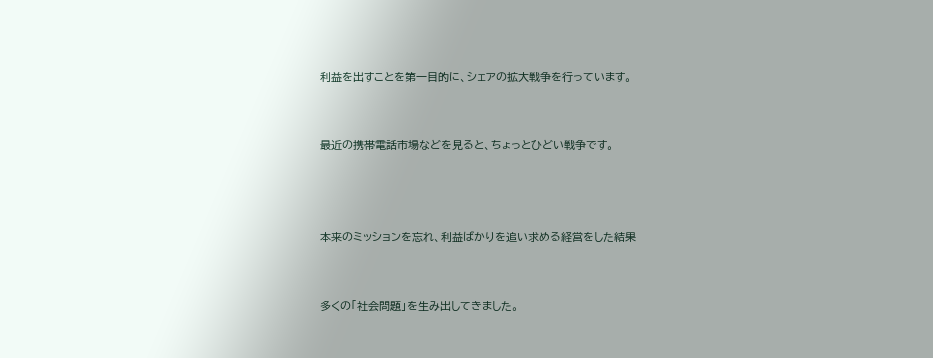利益を出すことを第一目的に、シェアの拡大戦争を行っています。


最近の携帯電話市場などを見ると、ちょっとひどい戦争です。



本来のミッションを忘れ、利益ばかりを追い求める経営をした結果


多くの「社会問題」を生み出してきました。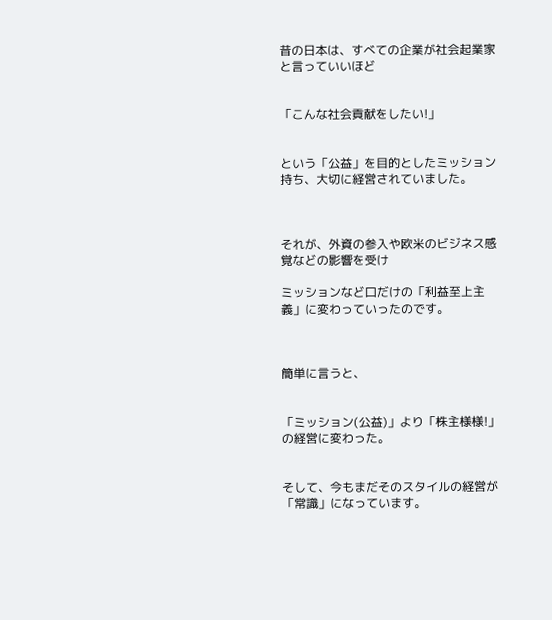昔の日本は、すべての企業が社会起業家と言っていいほど


「こんな社会貢献をしたい!」


という「公益」を目的としたミッション持ち、大切に経営されていました。



それが、外資の参入や欧米のビジネス感覚などの影響を受け

ミッションなど口だけの「利益至上主義」に変わっていったのです。



簡単に言うと、


「ミッション(公益)」より「株主様様!」の経営に変わった。


そして、今もまだそのスタイルの経営が「常識」になっています。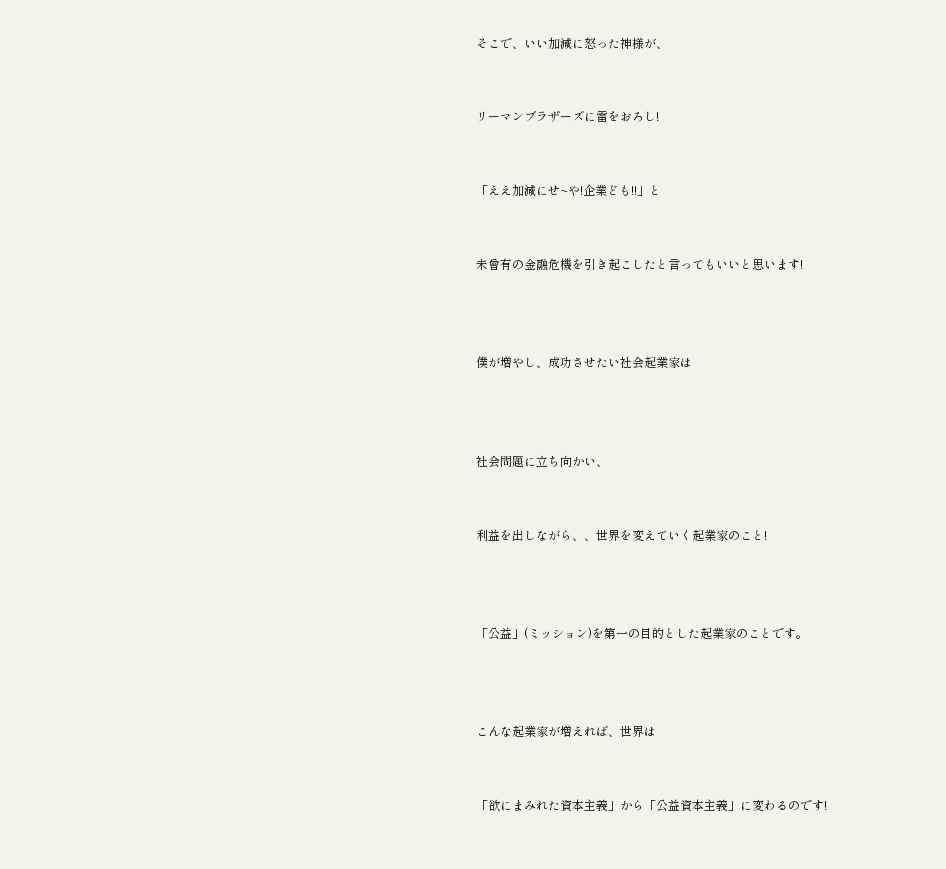そこで、いい加減に怒った神様が、


リーマンブラザーズに雷をおろし!


「ええ加減にせ~や!企業ども!!」と


未曾有の金融危機を引き起こしたと言ってもいいと思います!



僕が増やし、成功させたい社会起業家は



社会問題に立ち向かい、


利益を出しながら、、世界を変えていく起業家のこと!



「公益」(ミッション)を第一の目的とした起業家のことです。



こんな起業家が増えれば、世界は


「欲にまみれた資本主義」から「公益資本主義」に変わるのです!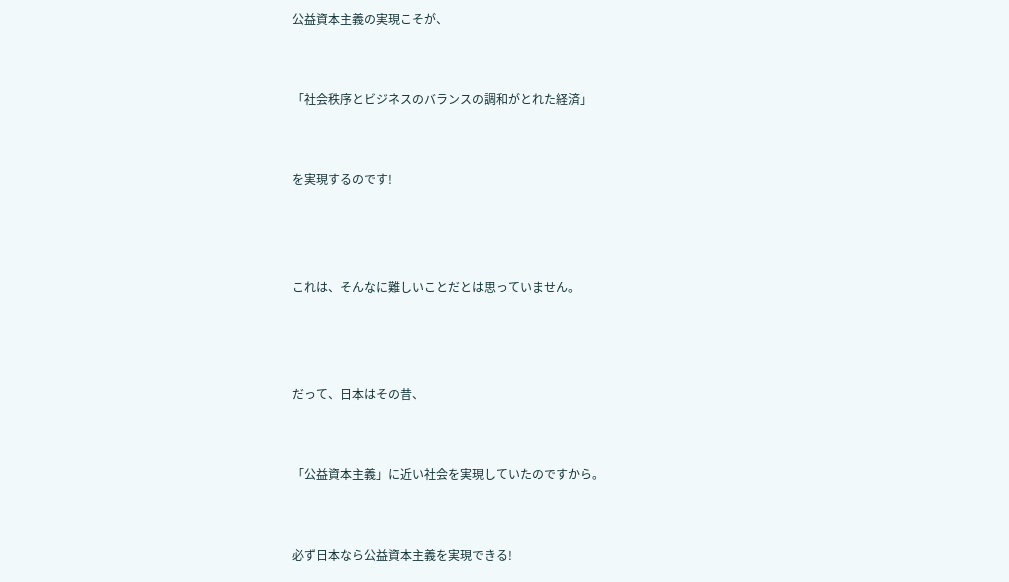公益資本主義の実現こそが、


「社会秩序とビジネスのバランスの調和がとれた経済」


を実現するのです!



これは、そんなに難しいことだとは思っていません。



だって、日本はその昔、


「公益資本主義」に近い社会を実現していたのですから。


必ず日本なら公益資本主義を実現できる!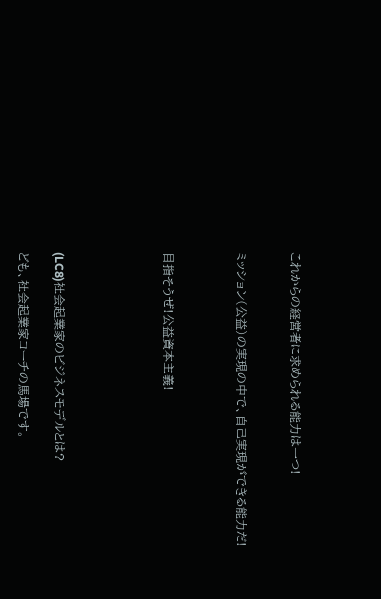これからの経営者に求められる能力は一つ!


ミッション(公益)の実現の中で、自己実現ができる能力だ!



目指そうぜ!公益資本主義!





(LC8)社会起業家のビジネスモデルとは?

ども、社会起業家コーチの馬場です。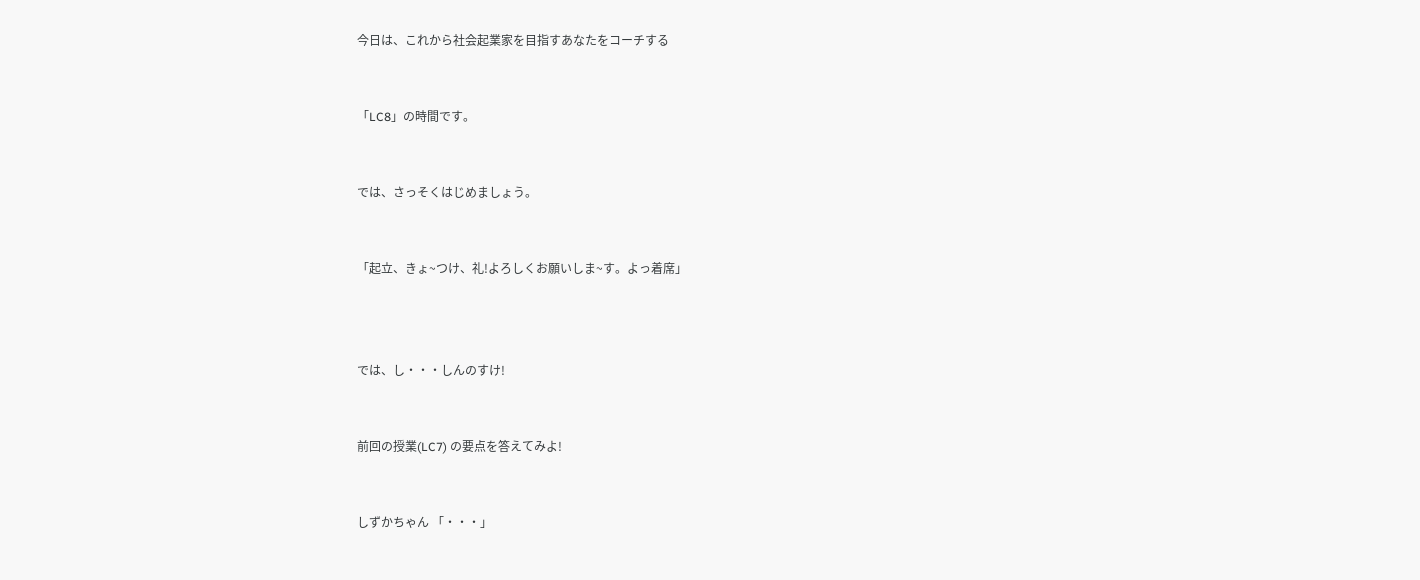今日は、これから社会起業家を目指すあなたをコーチする


「LC8」の時間です。


では、さっそくはじめましょう。


「起立、きょ~つけ、礼!よろしくお願いしま~す。よっ着席」



では、し・・・しんのすけ!


前回の授業(LC7) の要点を答えてみよ!


しずかちゃん 「・・・」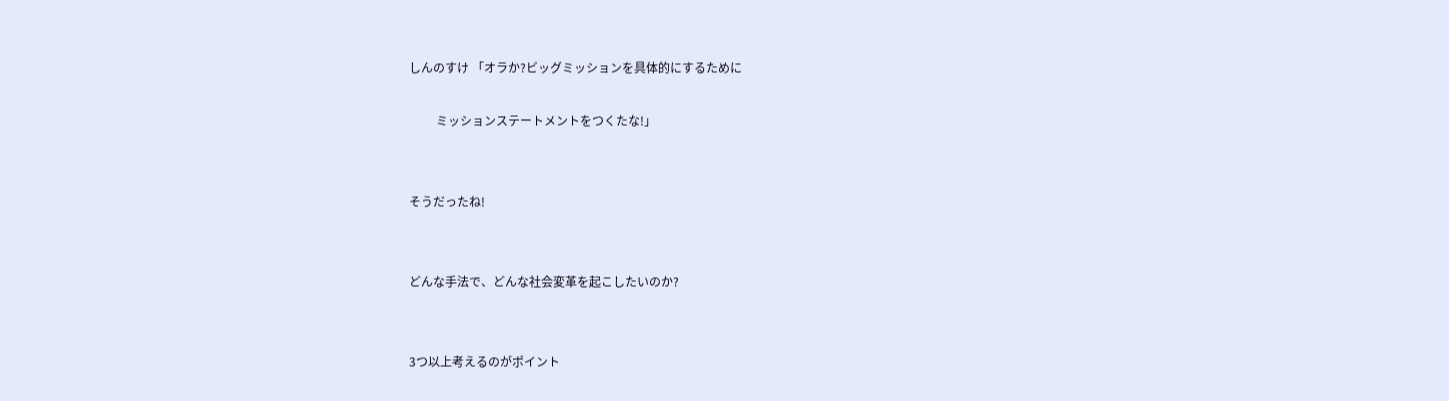しんのすけ 「オラか?ビッグミッションを具体的にするために

         ミッションステートメントをつくたな!」


そうだったね!


どんな手法で、どんな社会変革を起こしたいのか?


3つ以上考えるのがポイント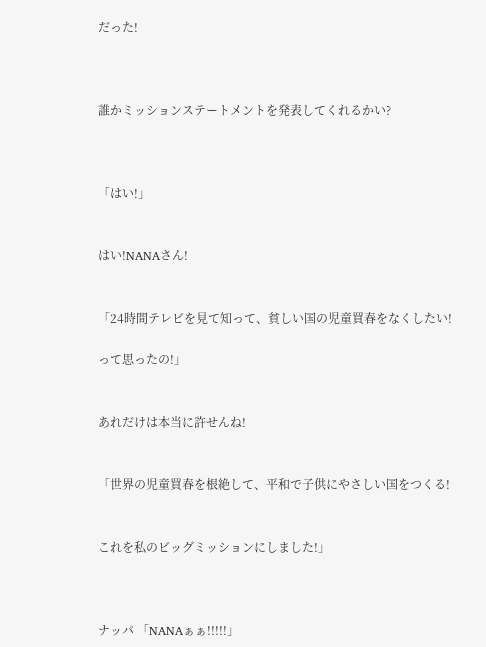だった!



誰かミッションステートメントを発表してくれるかい?



「はい!」


はい!NANAさん!


「24時間テレビを見て知って、貧しい国の児童買春をなくしたい!

って思ったの!」


あれだけは本当に許せんね!


「世界の児童買春を根絶して、平和で子供にやさしい国をつくる!


これを私のビッグミッションにしました!」



ナッパ 「NANAぁぁ!!!!!」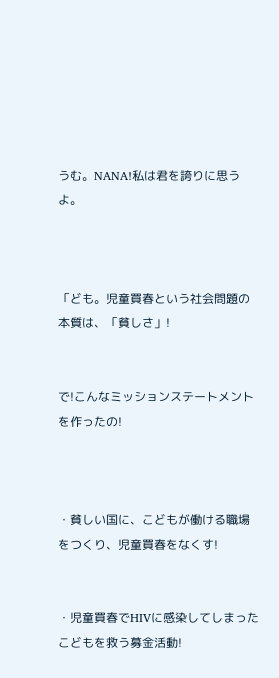うむ。NANA!私は君を誇りに思うよ。



「ども。児童買春という社会問題の本質は、「貧しさ」!


で!こんなミッションステートメントを作ったの!



・貧しい国に、こどもが働ける職場をつくり、児童買春をなくす!


・児童買春でHIVに感染してしまったこどもを救う募金活動!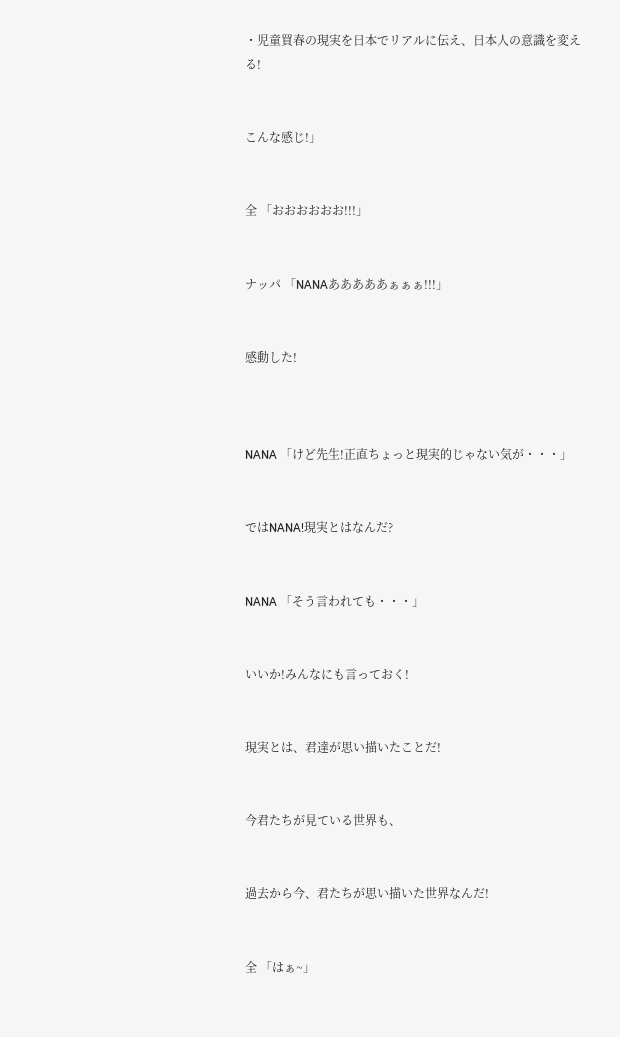・児童買春の現実を日本でリアルに伝え、日本人の意識を変える!


こんな感じ!」


全 「おおおおおお!!!」


ナッパ 「NANAあああああぁぁぁ!!!」


感動した!



NANA 「けど先生!正直ちょっと現実的じゃない気が・・・」


ではNANA!現実とはなんだ?


NANA 「そう言われても・・・」


いいか!みんなにも言っておく!


現実とは、君達が思い描いたことだ!


今君たちが見ている世界も、


過去から今、君たちが思い描いた世界なんだ!


全 「はぁ~」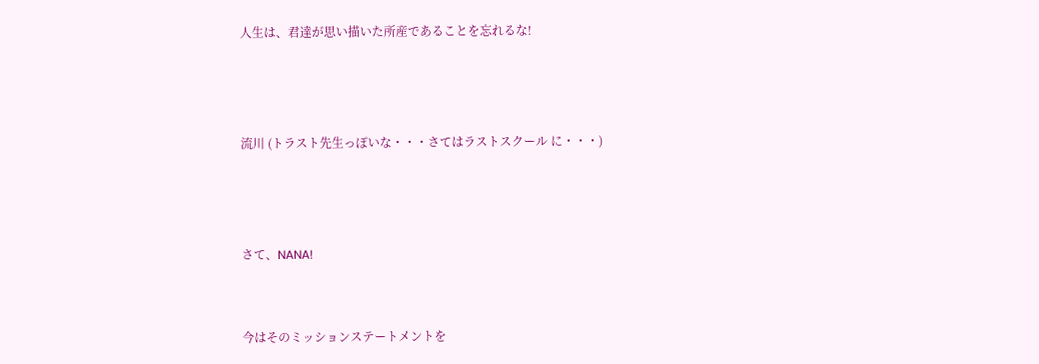人生は、君達が思い描いた所産であることを忘れるな!



流川 (トラスト先生っぽいな・・・さてはラストスクール に・・・)



さて、NANA!


今はそのミッションステートメントを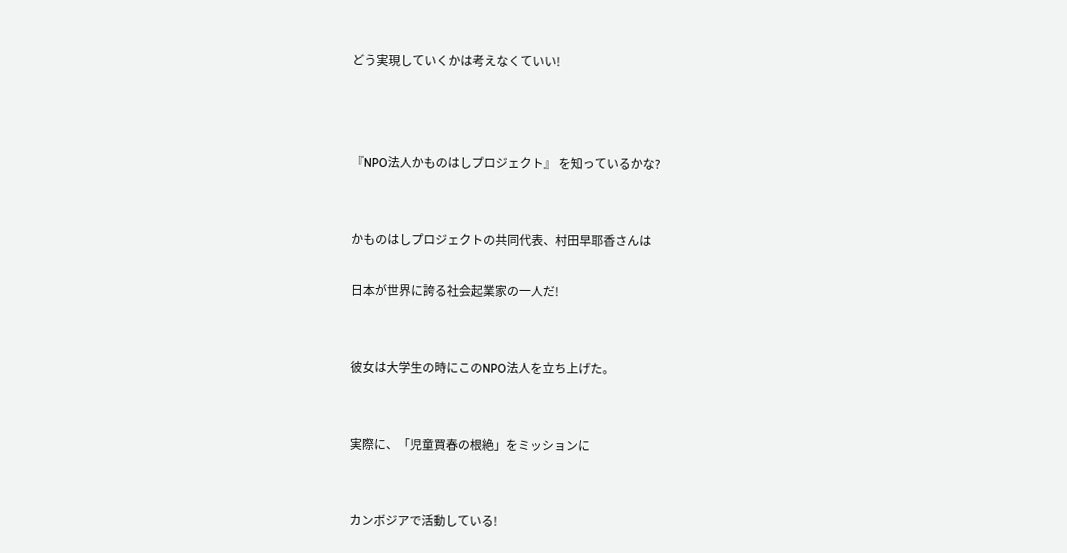どう実現していくかは考えなくていい!



『NPO法人かものはしプロジェクト』 を知っているかな?


かものはしプロジェクトの共同代表、村田早耶香さんは

日本が世界に誇る社会起業家の一人だ!


彼女は大学生の時にこのNPO法人を立ち上げた。


実際に、「児童買春の根絶」をミッションに


カンボジアで活動している!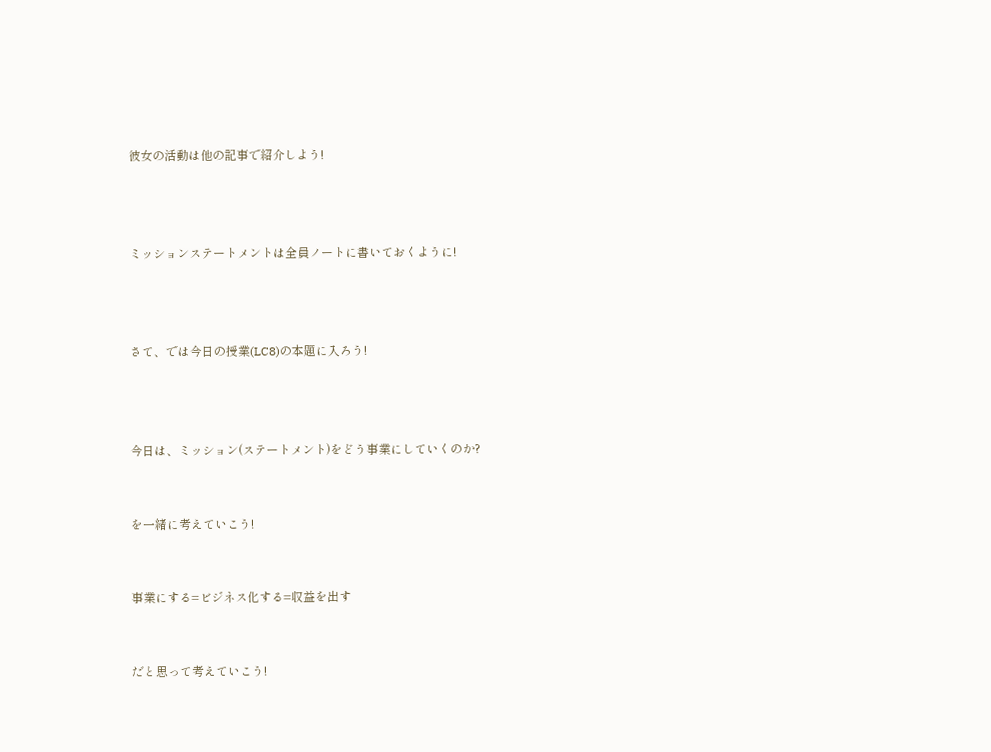彼女の活動は他の記事で紹介しよう!



ミッションステートメントは全員ノートに書いておくように!



さて、では今日の授業(LC8)の本題に入ろう!



今日は、ミッション(ステートメント)をどう事業にしていくのか?


を一緒に考えていこう!


事業にする=ビジネス化する=収益を出す


だと思って考えていこう!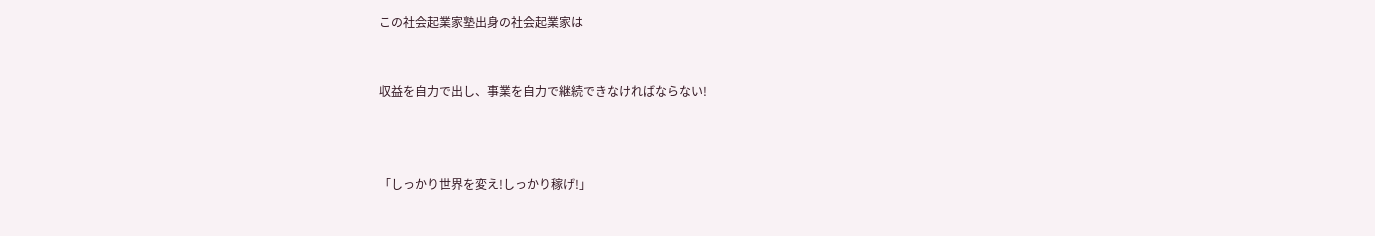この社会起業家塾出身の社会起業家は


収益を自力で出し、事業を自力で継続できなければならない!



「しっかり世界を変え!しっかり稼げ!」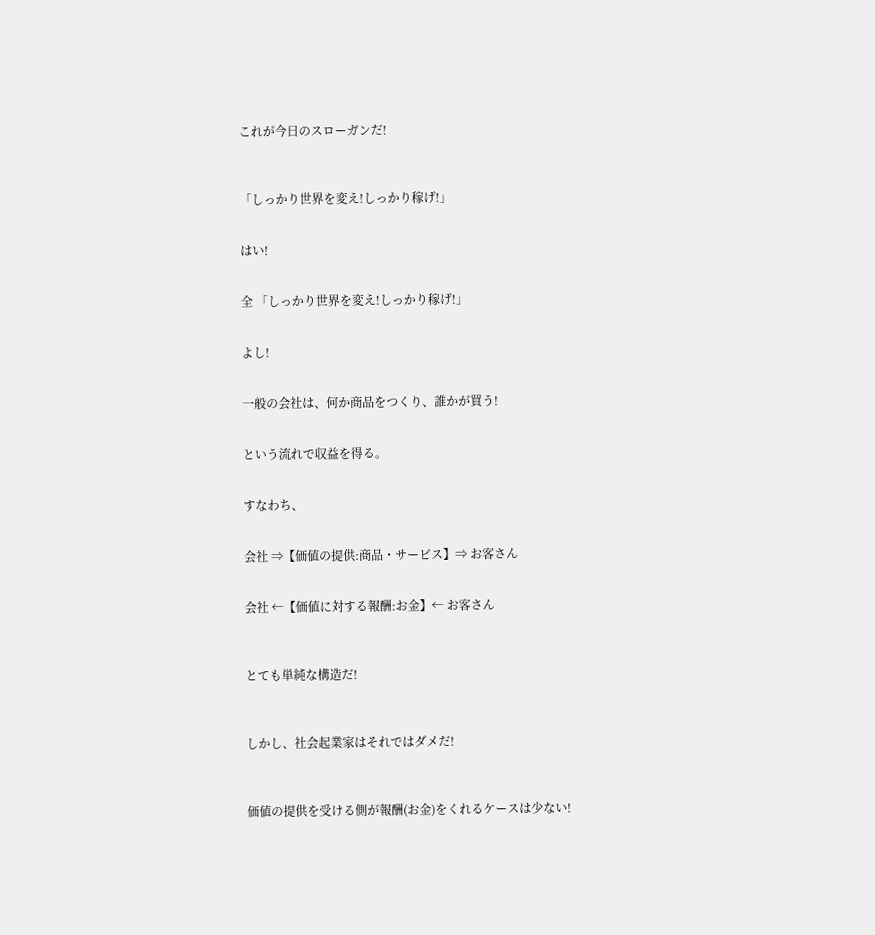これが今日のスローガンだ!



「しっかり世界を変え!しっかり稼げ!」


はい!


全 「しっかり世界を変え!しっかり稼げ!」


よし!


一般の会社は、何か商品をつくり、誰かが買う!


という流れで収益を得る。


すなわち、


会社 ⇒【価値の提供:商品・サービス】⇒ お客さん


会社 ←【価値に対する報酬:お金】← お客さん



とても単純な構造だ!



しかし、社会起業家はそれではダメだ!



価値の提供を受ける側が報酬(お金)をくれるケースは少ない!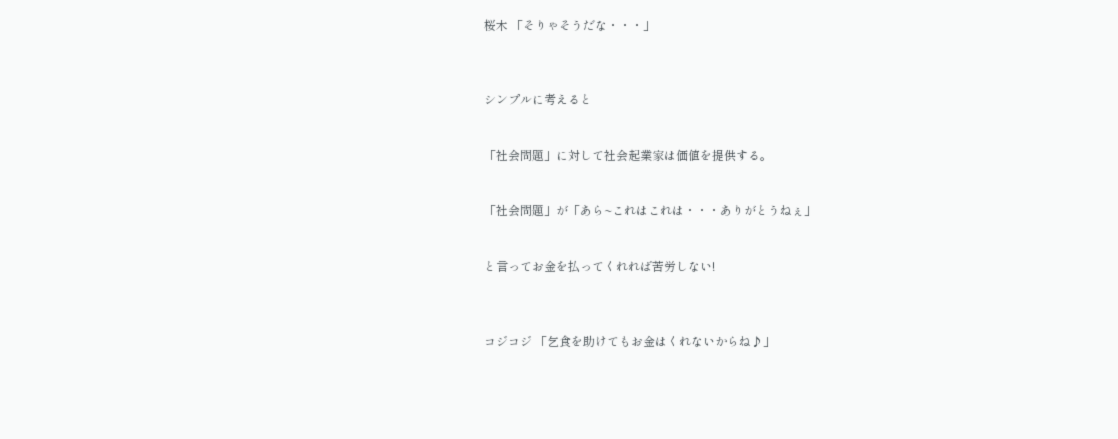桜木 「そりゃそうだな・・・」



シンプルに考えると


「社会問題」に対して社会起業家は価値を提供する。


「社会問題」が「あら~これはこれは・・・ありがとうねぇ」


と言ってお金を払ってくれれば苦労しない!



コジコジ 「乞食を助けてもお金はくれないからね♪」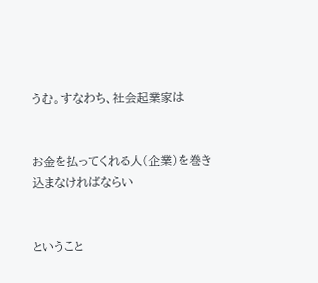うむ。すなわち、社会起業家は


お金を払ってくれる人(企業)を巻き込まなければならい


ということ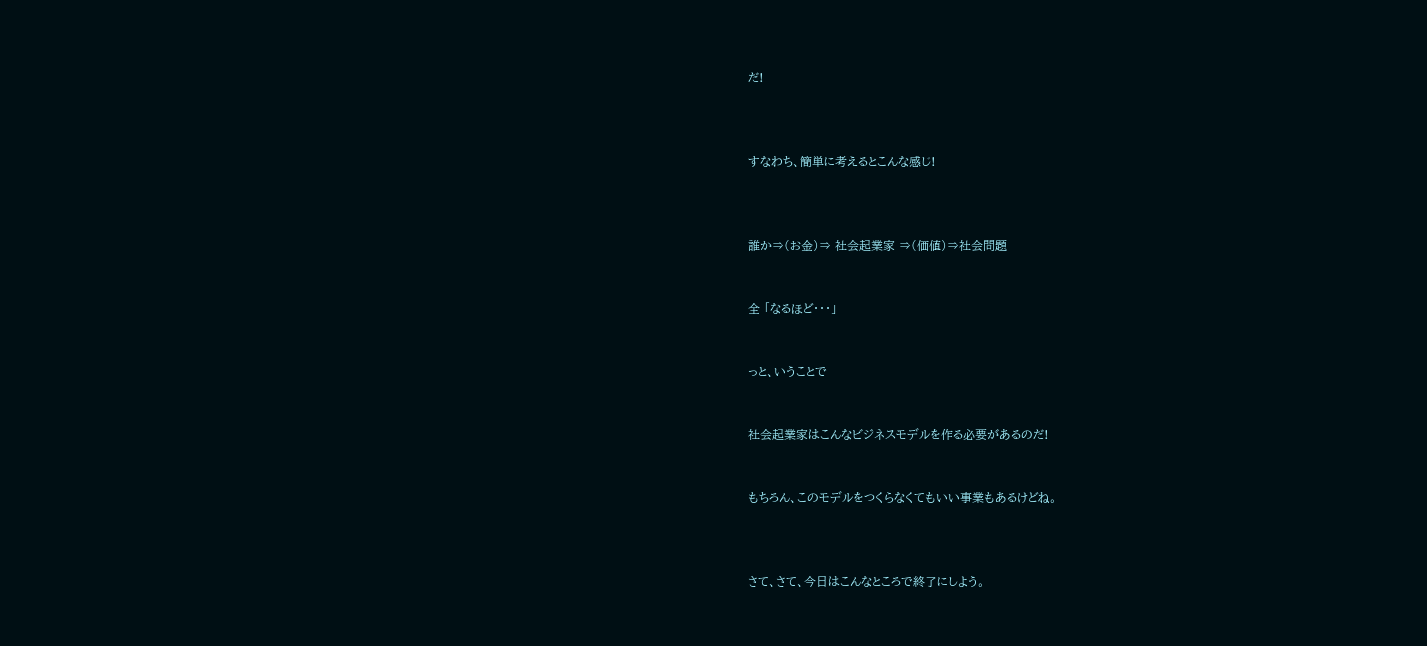だ!



すなわち、簡単に考えるとこんな感じ!



誰か⇒(お金)⇒ 社会起業家 ⇒(価値)⇒社会問題


全 「なるほど・・・」


っと、いうことで


社会起業家はこんなビジネスモデルを作る必要があるのだ!


もちろん、このモデルをつくらなくてもいい事業もあるけどね。



さて、さて、今日はこんなところで終了にしよう。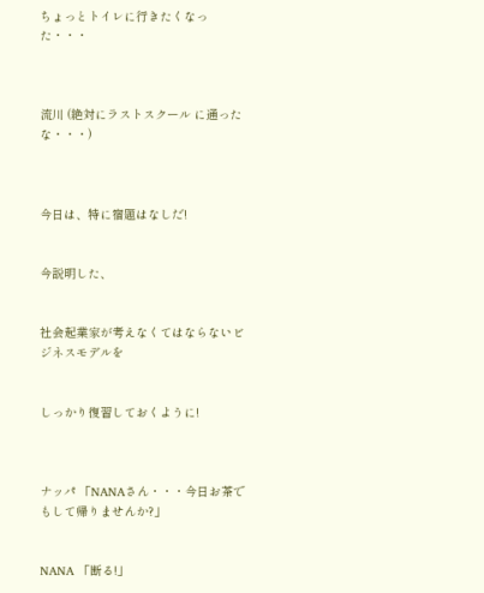ちょっとトイレに行きたくなった・・・



流川 (絶対にラストスクール に通ったな・・・)



今日は、特に宿題はなしだ!


今説明した、


社会起業家が考えなくてはならないビジネスモデルを


しっかり復習しておくように!



ナッパ 「NANAさん・・・今日お茶でもして帰りませんか?」


NANA 「断る!」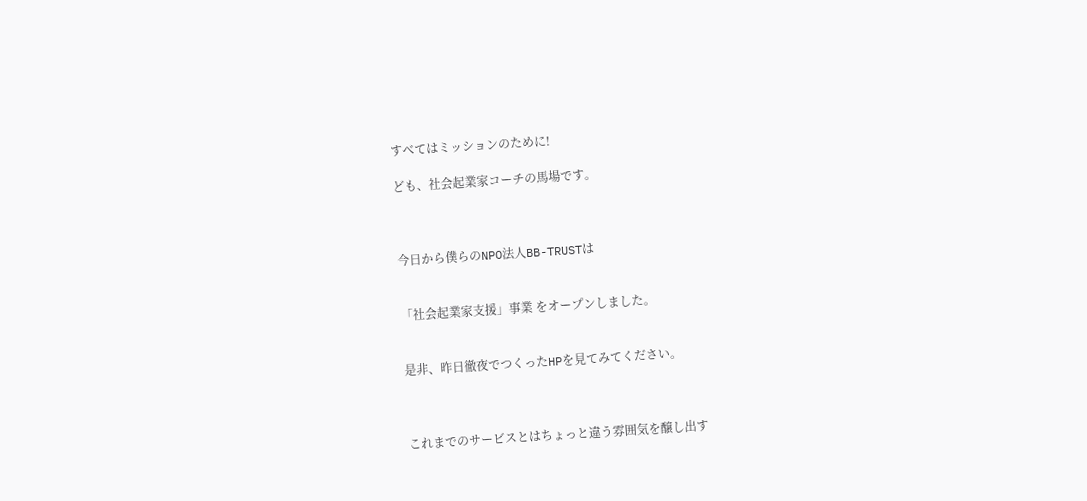すべてはミッションのために!

ども、社会起業家コーチの馬場です。



今日から僕らのNPO法人BB-TRUSTは


「社会起業家支援」事業 をオープンしました。


是非、昨日徹夜でつくったHPを見てみてください。



これまでのサービスとはちょっと違う雰囲気を醸し出す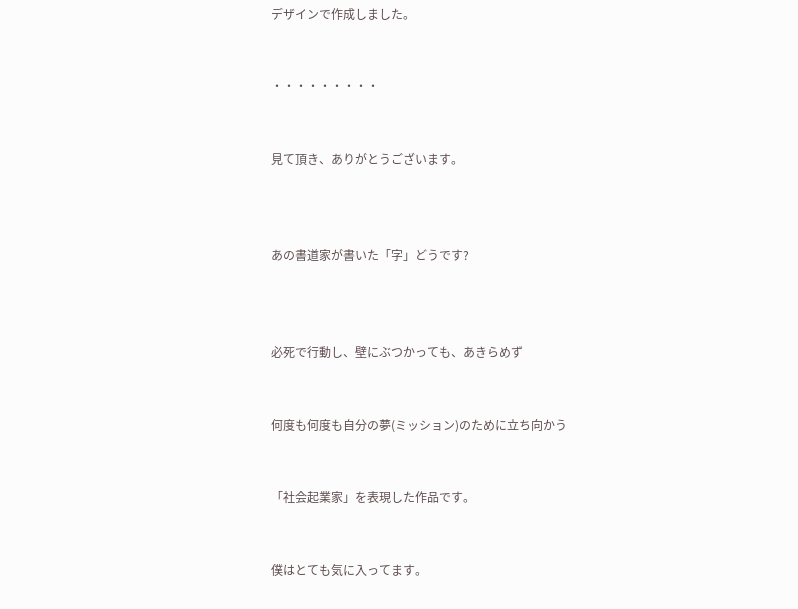デザインで作成しました。


・・・・・・・・・


見て頂き、ありがとうございます。



あの書道家が書いた「字」どうです?



必死で行動し、壁にぶつかっても、あきらめず


何度も何度も自分の夢(ミッション)のために立ち向かう


「社会起業家」を表現した作品です。


僕はとても気に入ってます。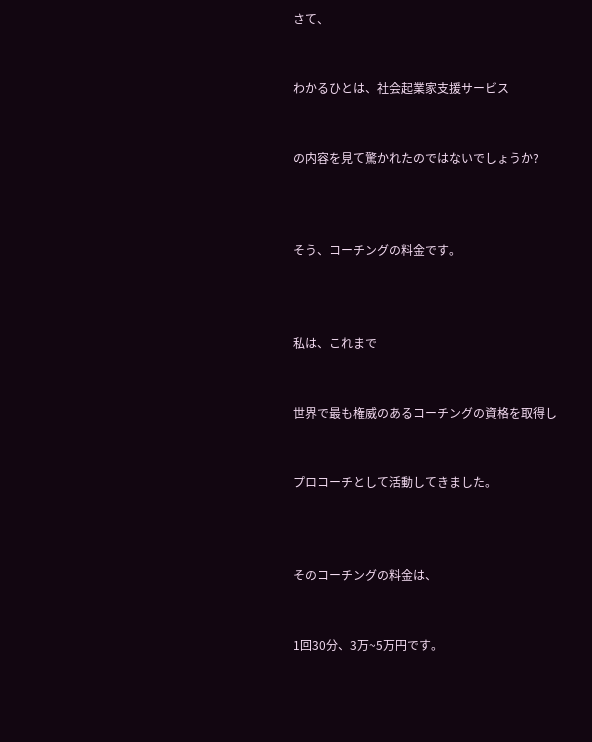さて、


わかるひとは、社会起業家支援サービス


の内容を見て驚かれたのではないでしょうか?



そう、コーチングの料金です。



私は、これまで


世界で最も権威のあるコーチングの資格を取得し


プロコーチとして活動してきました。



そのコーチングの料金は、


1回30分、3万~5万円です。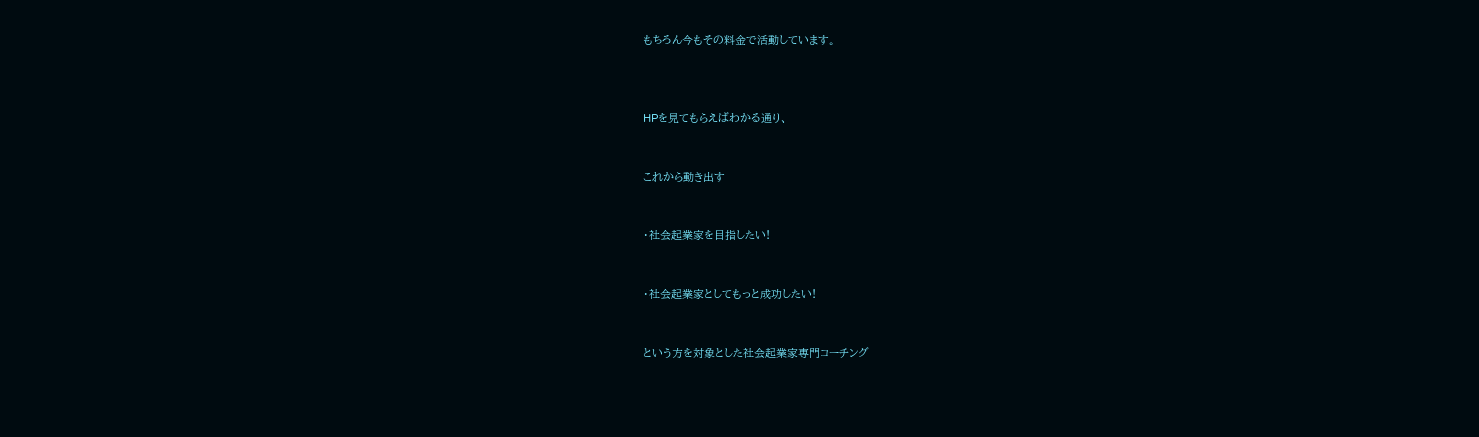もちろん今もその料金で活動しています。



HPを見てもらえばわかる通り、


これから動き出す


・社会起業家を目指したい!


・社会起業家としてもっと成功したい!


という方を対象とした社会起業家専門コーチング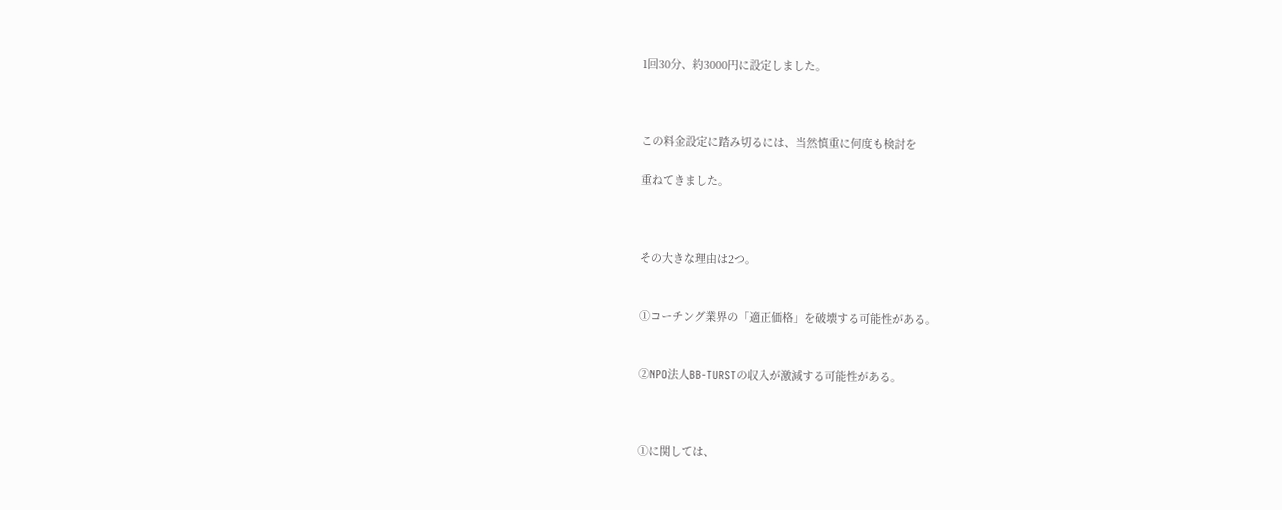1回30分、約3000円に設定しました。



この料金設定に踏み切るには、当然慎重に何度も検討を

重ねてきました。



その大きな理由は2つ。


①コーチング業界の「適正価格」を破壊する可能性がある。


②NPO法人BB-TURSTの収入が激減する可能性がある。



①に関しては、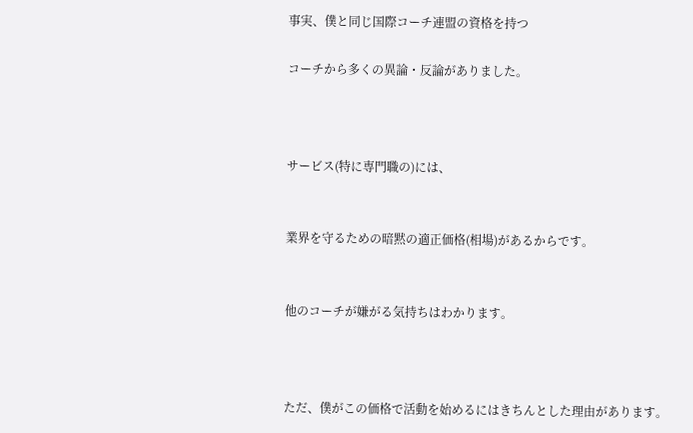事実、僕と同じ国際コーチ連盟の資格を持つ

コーチから多くの異論・反論がありました。



サービス(特に専門職の)には、


業界を守るための暗黙の適正価格(相場)があるからです。


他のコーチが嫌がる気持ちはわかります。



ただ、僕がこの価格で活動を始めるにはきちんとした理由があります。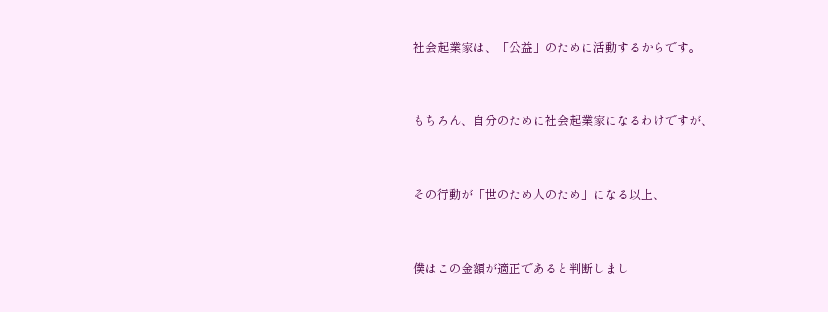社会起業家は、「公益」のために活動するからです。


もちろん、自分のために社会起業家になるわけですが、


その行動が「世のため人のため」になる以上、


僕はこの金額が適正であると判断しまし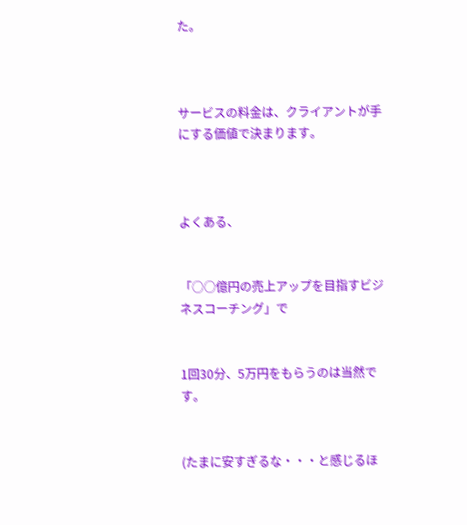た。



サービスの料金は、クライアントが手にする価値で決まります。



よくある、


「○○億円の売上アップを目指すビジネスコーチング」で


1回30分、5万円をもらうのは当然です。


(たまに安すぎるな・・・と感じるほ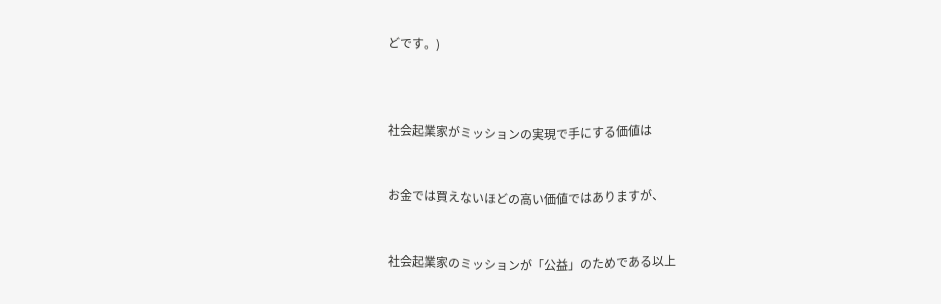どです。)



社会起業家がミッションの実現で手にする価値は


お金では買えないほどの高い価値ではありますが、


社会起業家のミッションが「公益」のためである以上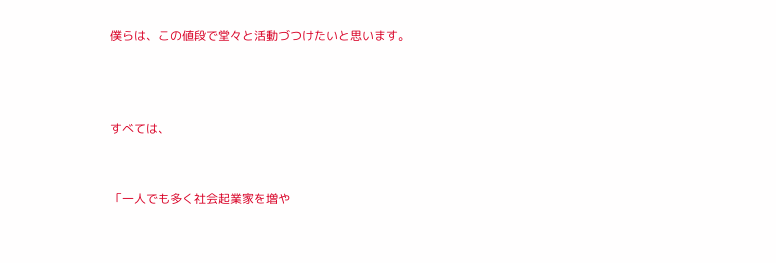僕らは、この値段で堂々と活動づつけたいと思います。



すべては、


「一人でも多く社会起業家を増や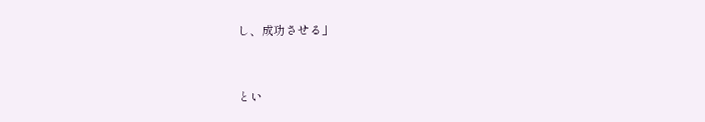し、成功させる」


とい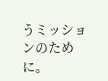うミッションのために。